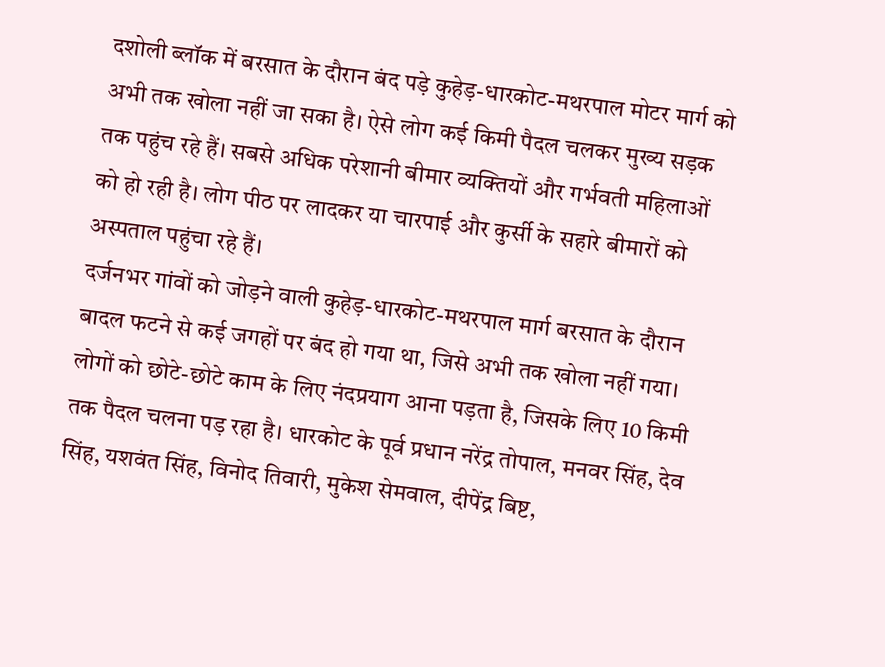दशोली ब्लॉक में बरसात के दौरान बंद पड़े कुहेड़-धारकोट-मथरपाल मोटर मार्ग को अभी तक खोला नहीं जा सका है। ऐसे लोग कई किमी पैदल चलकर मुख्य सड़क तक पहुंच रहे हैं। सबसे अधिक परेशानी बीमार व्यक्तियों और गर्भवती महिलाओं को हो रही है। लोग पीठ पर लादकर या चारपाई और कुर्सी के सहारे बीमारों को अस्पताल पहुंचा रहे हैं।
दर्जनभर गांवों को जोड़ने वाली कुहेड़-धारकोट-मथरपाल मार्ग बरसात के दौरान बादल फटने से कई जगहों पर बंद हो गया था, जिसे अभी तक खोला नहीं गया। लोगों को छोटे-छोटे काम के लिए नंदप्रयाग आना पड़ता है, जिसके लिए 10 किमी तक पैदल चलना पड़ रहा है। धारकोट के पूर्व प्रधान नरेंद्र तोपाल, मनवर सिंह, देव सिंह, यशवंत सिंह, विनोद तिवारी, मुकेश सेमवाल, दीपेंद्र बिष्ट,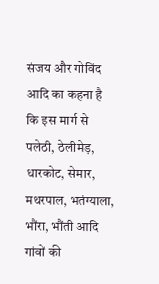संजय और गोविंद आदि का कहना है कि इस मार्ग से पलेठी, ठेलीमेड़, धारकोट, सेमार, मथरपाल, भतंग्याला, भौंरा, भौंती आदि गांवों की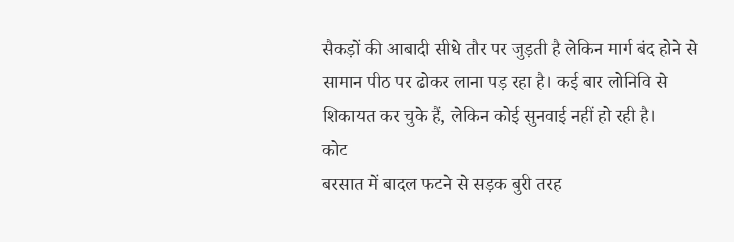सैकड़ों की आबादी सीधे तौर पर जुड़ती है लेकिन मार्ग बंद होने से सामान पीठ पर ढोकर लाना पड़ रहा है। कई बार लोनिवि से शिकायत कर चुके हैं, लेकिन कोई सुनवाई नहीं हो रही है।
कोट
बरसात में बादल फटने से सड़क बुरी तरह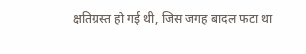क्षतिग्रस्त हो गई थी, जिस जगह बादल फटा था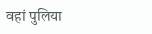वहां पुलिया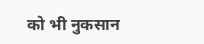को भी नुकसान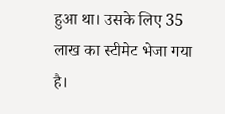हुआ था। उसके लिए 35 लाख का स्टीमेट भेजा गया है।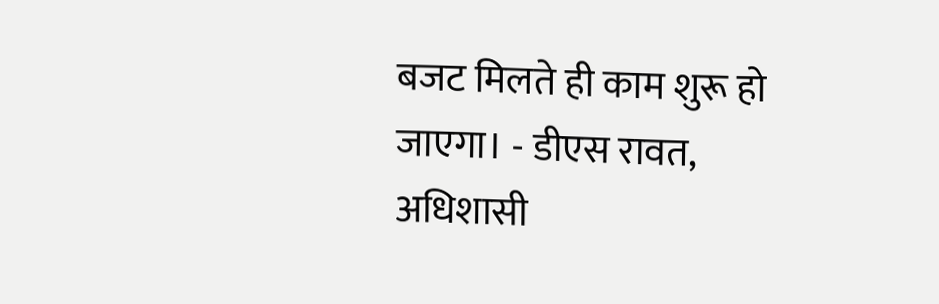बजट मिलते ही काम शुरू हो जाएगा। - डीएस रावत, अधिशासी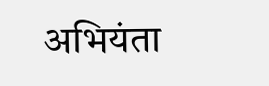अभियंता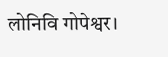लोनिवि गोपेश्वर।